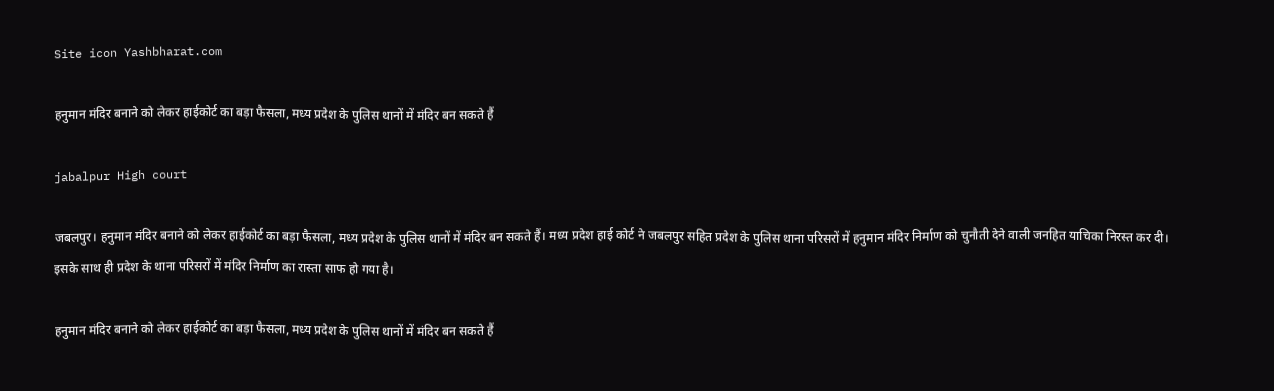Site icon Yashbharat.com

हनुमान मंदिर बनाने को लेकर हाईकोर्ट का बड़ा फैसला, मध्य प्रदेश के पुलिस थानों में मंदिर बन सकते हैं

jabalpur High court

जबलपुर। हनुमान मंदिर बनाने को लेकर हाईकोर्ट का बड़ा फैसला, मध्य प्रदेश के पुलिस थानों में मंदिर बन सकते हैं। मध्य प्रदेश हाई कोर्ट ने जबलपुर सहित प्रदेश के पुलिस थाना परिसरों में हनुमान मंदिर निर्माण को चुनौती देने वाली जनहित याचिका निरस्त कर दी। इसके साथ ही प्रदेश के थाना परिसरों में मंदिर निर्माण का रास्ता साफ हो गया है।

हनुमान मंदिर बनाने को लेकर हाईकोर्ट का बड़ा फैसला, मध्य प्रदेश के पुलिस थानों में मंदिर बन सकते हैं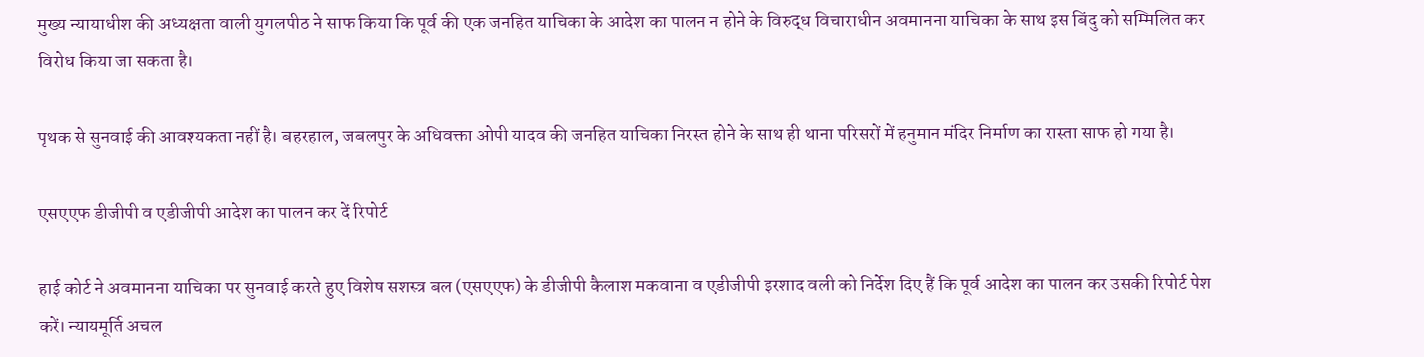मुख्य न्यायाधीश की अध्यक्षता वाली युगलपीठ ने साफ किया कि पूर्व की एक जनहित याचिका के आदेश का पालन न होने के विरुद्ध विचाराधीन अवमानना याचिका के साथ इस बिंदु को सम्मिलित कर विरोध किया जा सकता है।

पृथक से सुनवाई की आवश्यकता नहीं है। बहरहाल, जबलपुर के अधिवक्ता ओपी यादव की जनहित याचिका निरस्त होने के साथ ही थाना परिसरों में हनुमान मंदिर निर्माण का रास्ता साफ हो गया है।

एसएएफ डीजीपी व एडीजीपी आदेश का पालन कर दें रिपोर्ट

हाई कोर्ट ने अवमानना याचिका पर सुनवाई करते हुए विशेष सशस्त्र बल (एसएएफ) के डीजीपी कैलाश मकवाना व एडीजीपी इरशाद वली को निर्देश दिए हैं कि पूर्व आदेश का पालन कर उसकी रिपोर्ट पेश करें। न्यायमूर्ति अचल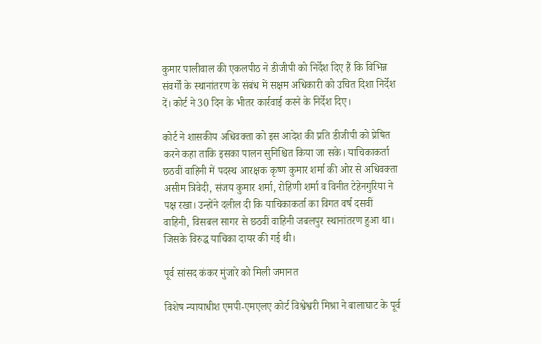कुमार पालीवाल की एकलपीठ ने डीजीपी को निर्देश दिए हैं कि विभिन्न संवर्गों के स्थानांतरण के संबंध में सक्षम अधिकारी को उचित दिशा निर्देश दें। कोर्ट ने 30 दिन के भीतर कार्रवाई करने के निर्देश दिए।

कोर्ट ने शासकीय अधिवक्ता को इस आदेश की प्रति डीजीपी को प्रेषित करने कहा ताकि इसका पालन सुनिश्चित किया जा सके। याचिकाकर्ता छठवीं वाहिनी में पदस्थ आरक्षक कृष्ण कुमार शर्मा की ओर से अधिवक्ता असीम त्रिवेदी, संजय कुमार शर्मा, रोहिणी शर्मा व विनीत टेहेनगुरिया ने पक्ष रखा। उन्होंने दलील दी कि याचिकाकर्ता का विगत वर्ष दसवीं वाहिनी, विसबल सागर से छठवीं वाहिनी जबलपुर स्थानांतरण हुआ था। जिसके विरुद्ध याचिका दायर की गई थी।

पूर्व सांसद कंकर मुंजारे को मिली जमानत

विशेष न्यायाधीश एमपी-एमएलए कोर्ट विश्वेश्वरी मिश्रा ने बालाघाट के पूर्व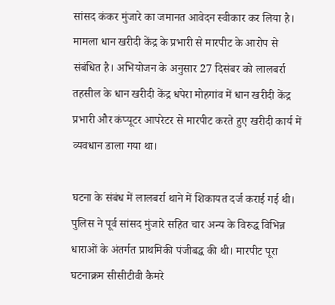सांसद कंकर मुंजारे का जमानत आवेदन स्वीकार कर लिया है। मामला धान खरीदी केंद्र के प्रभारी से मारपीट के आरोप से संबंधित है। अभियोजन के अनुसार 27 दिसंबर को लालबर्रा तहसील के धान खरीदी केंद्र धपेरा मोहगांव में धान खरीदी केंद्र प्रभारी और कंप्यूटर आपरेटर से मारपीट करते हुए खरीदी कार्य में व्यवधान डाला गया था।

घटना के संबंध में लालबर्रा थाने में शिकायत दर्ज कराई गई थी। पुलिस ने पूर्व सांसद मुंजारे सहित चार अन्य के विरुद्ध विभिन्न धाराओं के अंतर्गत प्राथमिकी पंजीबद्ध की थी। मारपीट पूरा घटनाक्रम सीसीटीवी कैमरे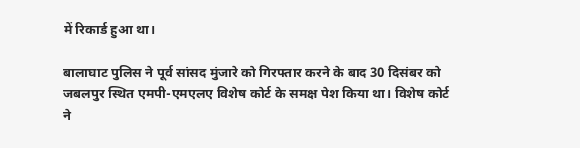में रिकार्ड हुआ था।

बालाघाट पुलिस ने पूर्व सांसद मुंजारे को गिरफ्तार करने के बाद 30 दिसंबर को जबलपुर स्थित एमपी-एमएलए विशेष कोर्ट के समक्ष पेश किया था। विशेष कोर्ट ने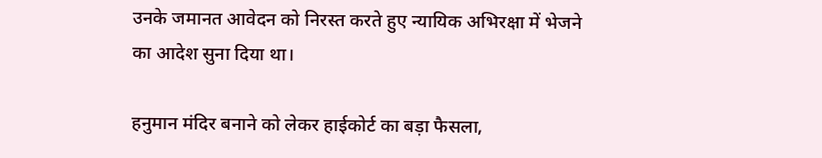उनके जमानत आवेदन को निरस्त करते हुए न्यायिक अभिरक्षा में भेजने का आदेश सुना दिया था।

हनुमान मंदिर बनाने को लेकर हाईकोर्ट का बड़ा फैसला,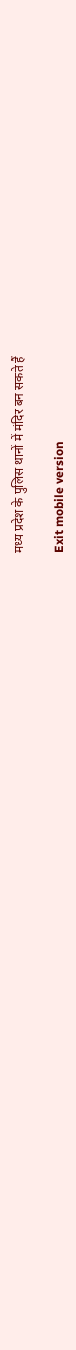मध्य प्रदेश के पुलिस थानों में मंदिर बन सकते हैं

Exit mobile version